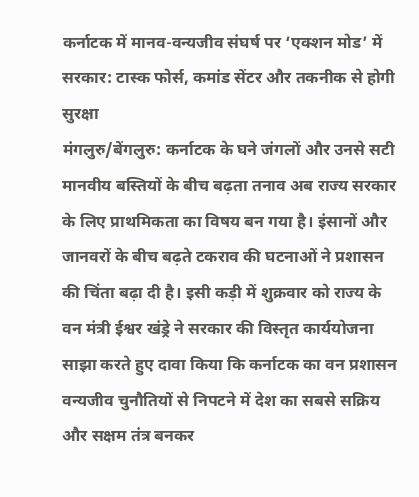कर्नाटक में मानव-वन्यजीव संघर्ष पर ‘एक्शन मोड’ में सरकार: टास्क फोर्स, कमांड सेंटर और तकनीक से होगी सुरक्षा
मंगलुरु/बेंगलुरु: कर्नाटक के घने जंगलों और उनसे सटी मानवीय बस्तियों के बीच बढ़ता तनाव अब राज्य सरकार के लिए प्राथमिकता का विषय बन गया है। इंसानों और जानवरों के बीच बढ़ते टकराव की घटनाओं ने प्रशासन की चिंता बढ़ा दी है। इसी कड़ी में शुक्रवार को राज्य के वन मंत्री ईश्वर खंड्रे ने सरकार की विस्तृत कार्ययोजना साझा करते हुए दावा किया कि कर्नाटक का वन प्रशासन वन्यजीव चुनौतियों से निपटने में देश का सबसे सक्रिय और सक्षम तंत्र बनकर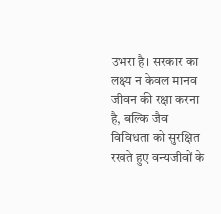उभरा है। सरकार का लक्ष्य न केवल मानव जीवन की रक्षा करना है, बल्कि जैव विविधता को सुरक्षित रखते हुए वन्यजीवों के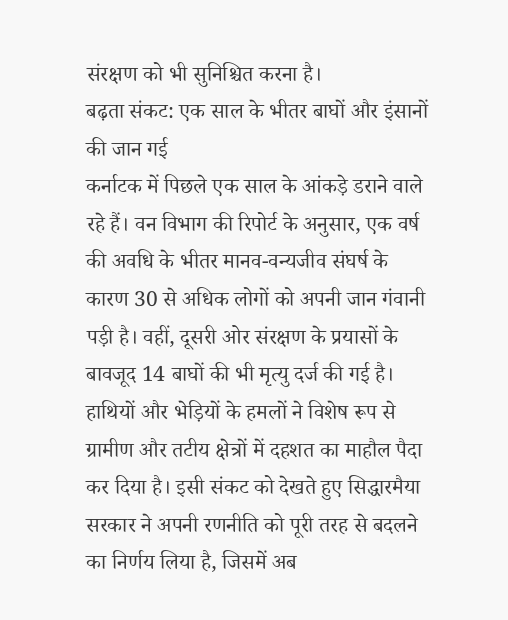संरक्षण को भी सुनिश्चित करना है।
बढ़ता संकट: एक साल के भीतर बाघों और इंसानों की जान गई
कर्नाटक में पिछले एक साल के आंकड़े डराने वाले रहे हैं। वन विभाग की रिपोर्ट के अनुसार, एक वर्ष की अवधि के भीतर मानव-वन्यजीव संघर्ष के कारण 30 से अधिक लोगों को अपनी जान गंवानी पड़ी है। वहीं, दूसरी ओर संरक्षण के प्रयासों के बावजूद 14 बाघों की भी मृत्यु दर्ज की गई है। हाथियों और भेड़ियों के हमलों ने विशेष रूप से ग्रामीण और तटीय क्षेत्रों में दहशत का माहौल पैदा कर दिया है। इसी संकट को देखते हुए सिद्धारमैया सरकार ने अपनी रणनीति को पूरी तरह से बदलने का निर्णय लिया है, जिसमें अब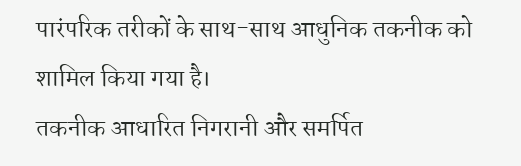पारंपरिक तरीकों के साथ-साथ आधुनिक तकनीक को शामिल किया गया है।
तकनीक आधारित निगरानी और समर्पित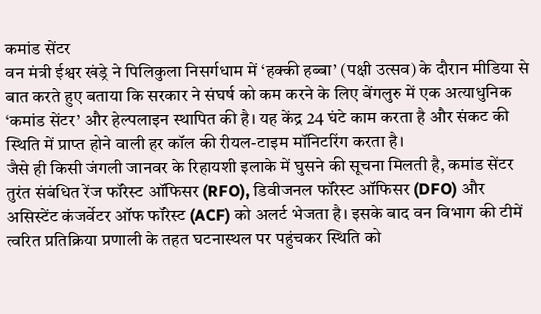कमांड सेंटर
वन मंत्री ईश्वर खंड्रे ने पिलिकुला निसर्गधाम में ‘हक्की हब्बा’ (पक्षी उत्सव) के दौरान मीडिया से बात करते हुए बताया कि सरकार ने संघर्ष को कम करने के लिए बेंगलुरु में एक अत्याधुनिक ‘कमांड सेंटर’ और हेल्पलाइन स्थापित की है। यह केंद्र 24 घंटे काम करता है और संकट की स्थिति में प्राप्त होने वाली हर कॉल की रीयल-टाइम मॉनिटरिंग करता है।
जैसे ही किसी जंगली जानवर के रिहायशी इलाके में घुसने की सूचना मिलती है, कमांड सेंटर तुरंत संबंधित रेंज फॉरेस्ट ऑफिसर (RFO), डिवीजनल फॉरेस्ट ऑफिसर (DFO) और असिस्टेंट कंजर्वेटर ऑफ फॉरेस्ट (ACF) को अलर्ट भेजता है। इसके बाद वन विभाग की टीमें त्वरित प्रतिक्रिया प्रणाली के तहत घटनास्थल पर पहुंचकर स्थिति को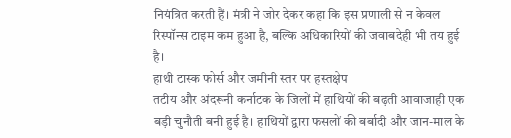नियंत्रित करती हैं। मंत्री ने जोर देकर कहा कि इस प्रणाली से न केवल रिस्पॉन्स टाइम कम हुआ है, बल्कि अधिकारियों की जवाबदेही भी तय हुई है।
हाथी टास्क फोर्स और जमीनी स्तर पर हस्तक्षेप
तटीय और अंदरूनी कर्नाटक के जिलों में हाथियों की बढ़ती आवाजाही एक बड़ी चुनौती बनी हुई है। हाथियों द्वारा फसलों की बर्बादी और जान-माल के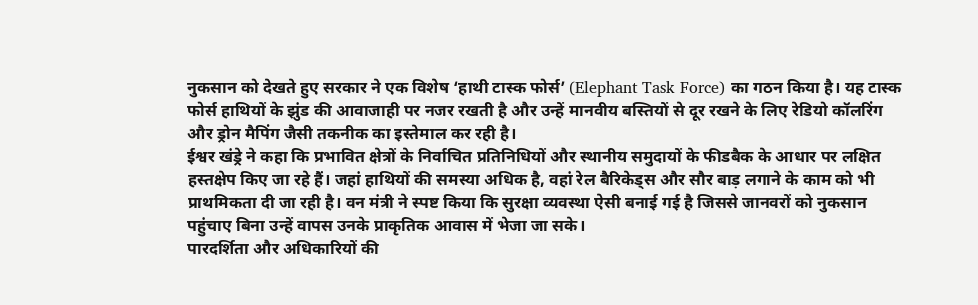नुकसान को देखते हुए सरकार ने एक विशेष ‘हाथी टास्क फोर्स’ (Elephant Task Force) का गठन किया है। यह टास्क फोर्स हाथियों के झुंड की आवाजाही पर नजर रखती है और उन्हें मानवीय बस्तियों से दूर रखने के लिए रेडियो कॉलरिंग और ड्रोन मैपिंग जैसी तकनीक का इस्तेमाल कर रही है।
ईश्वर खंड्रे ने कहा कि प्रभावित क्षेत्रों के निर्वाचित प्रतिनिधियों और स्थानीय समुदायों के फीडबैक के आधार पर लक्षित हस्तक्षेप किए जा रहे हैं। जहां हाथियों की समस्या अधिक है, वहां रेल बैरिकेड्स और सौर बाड़ लगाने के काम को भी प्राथमिकता दी जा रही है। वन मंत्री ने स्पष्ट किया कि सुरक्षा व्यवस्था ऐसी बनाई गई है जिससे जानवरों को नुकसान पहुंचाए बिना उन्हें वापस उनके प्राकृतिक आवास में भेजा जा सके।
पारदर्शिता और अधिकारियों की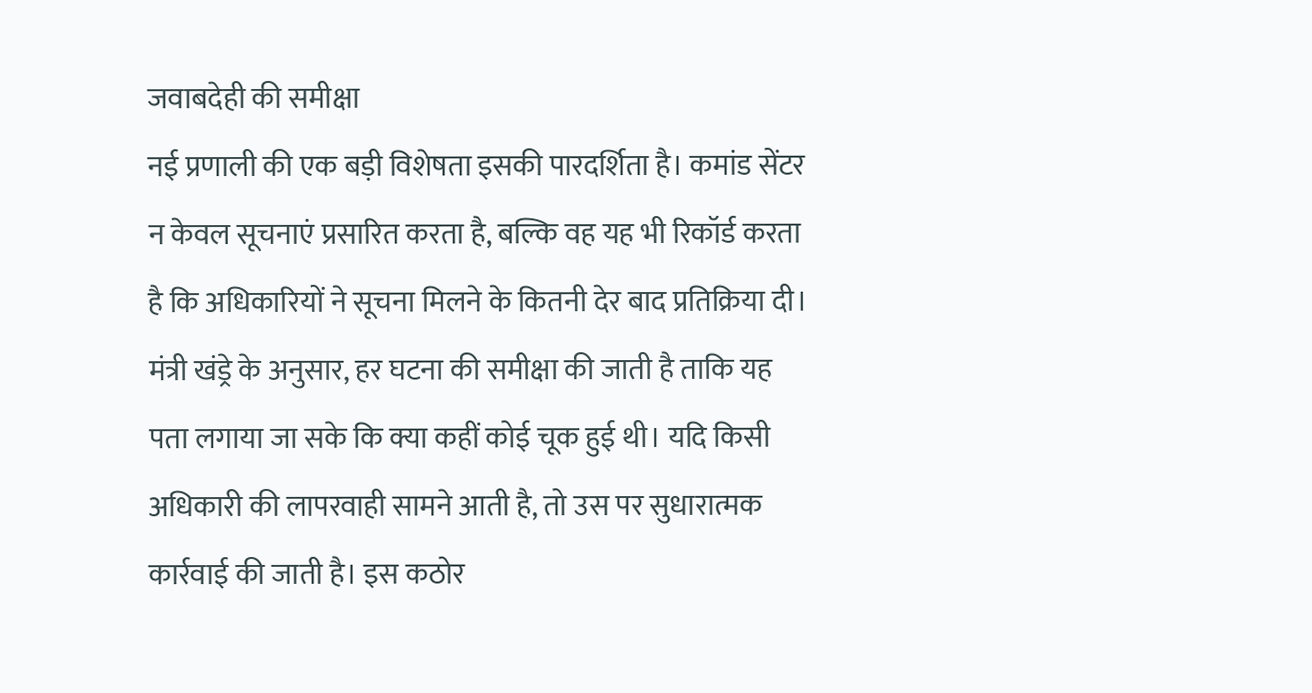जवाबदेही की समीक्षा
नई प्रणाली की एक बड़ी विशेषता इसकी पारदर्शिता है। कमांड सेंटर न केवल सूचनाएं प्रसारित करता है, बल्कि वह यह भी रिकॉर्ड करता है कि अधिकारियों ने सूचना मिलने के कितनी देर बाद प्रतिक्रिया दी। मंत्री खंड्रे के अनुसार, हर घटना की समीक्षा की जाती है ताकि यह पता लगाया जा सके कि क्या कहीं कोई चूक हुई थी। यदि किसी अधिकारी की लापरवाही सामने आती है, तो उस पर सुधारात्मक कार्रवाई की जाती है। इस कठोर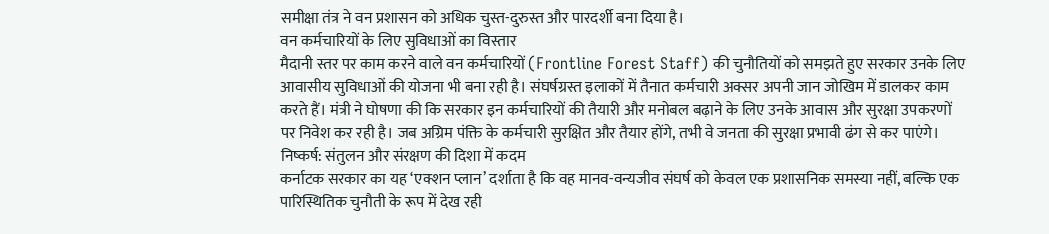समीक्षा तंत्र ने वन प्रशासन को अधिक चुस्त-दुरुस्त और पारदर्शी बना दिया है।
वन कर्मचारियों के लिए सुविधाओं का विस्तार
मैदानी स्तर पर काम करने वाले वन कर्मचारियों (Frontline Forest Staff) की चुनौतियों को समझते हुए सरकार उनके लिए आवासीय सुविधाओं की योजना भी बना रही है। संघर्षग्रस्त इलाकों में तैनात कर्मचारी अक्सर अपनी जान जोखिम में डालकर काम करते हैं। मंत्री ने घोषणा की कि सरकार इन कर्मचारियों की तैयारी और मनोबल बढ़ाने के लिए उनके आवास और सुरक्षा उपकरणों पर निवेश कर रही है। जब अग्रिम पंक्ति के कर्मचारी सुरक्षित और तैयार होंगे, तभी वे जनता की सुरक्षा प्रभावी ढंग से कर पाएंगे।
निष्कर्ष: संतुलन और संरक्षण की दिशा में कदम
कर्नाटक सरकार का यह ‘एक्शन प्लान’ दर्शाता है कि वह मानव-वन्यजीव संघर्ष को केवल एक प्रशासनिक समस्या नहीं, बल्कि एक पारिस्थितिक चुनौती के रूप में देख रही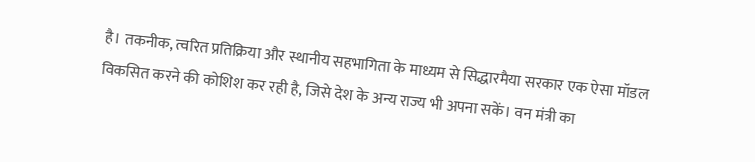है। तकनीक, त्वरित प्रतिक्रिया और स्थानीय सहभागिता के माध्यम से सिद्धारमैया सरकार एक ऐसा मॉडल विकसित करने की कोशिश कर रही है, जिसे देश के अन्य राज्य भी अपना सकें। वन मंत्री का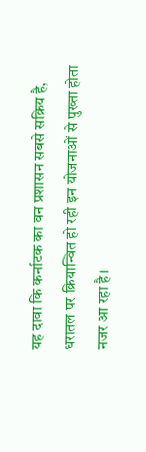यह दावा कि कर्नाटक का वन प्रशासन सबसे सक्रिय है, धरातल पर क्रियान्वित हो रही इन योजनाओं से पुख्ता होता नजर आ रहा है।